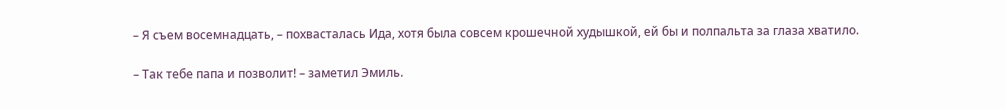– Я съем восемнадцать, – похвасталась Ида, хотя была совсем крошечной худышкой, ей бы и полпальта за глаза хватило.

– Так тебе папа и позволит! – заметил Эмиль.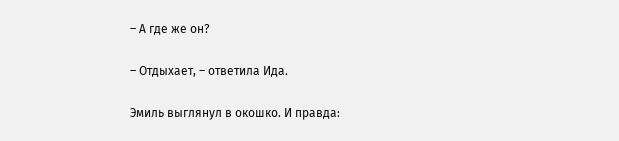– А где же он?

– Отдыхает, – ответила Ида.

Эмиль выглянул в окошко. И правда: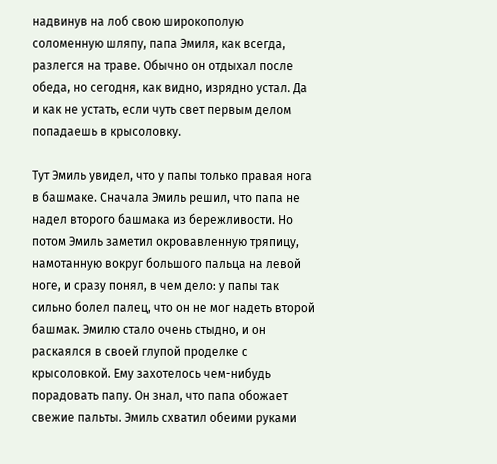надвинув на лоб свою широкополую соломенную шляпу, папа Эмиля, как всегда, разлегся на траве. Обычно он отдыхал после обеда, но сегодня, как видно, изрядно устал. Да и как не устать, если чуть свет первым делом попадаешь в крысоловку.

Тут Эмиль увидел, что у папы только правая нога в башмаке. Сначала Эмиль решил, что папа не надел второго башмака из бережливости. Но потом Эмиль заметил окровавленную тряпицу, намотанную вокруг большого пальца на левой ноге, и сразу понял, в чем дело: у папы так сильно болел палец, что он не мог надеть второй башмак. Эмилю стало очень стыдно, и он раскаялся в своей глупой проделке с крысоловкой. Ему захотелось чем-нибудь порадовать папу. Он знал, что папа обожает свежие пальты. Эмиль схватил обеими руками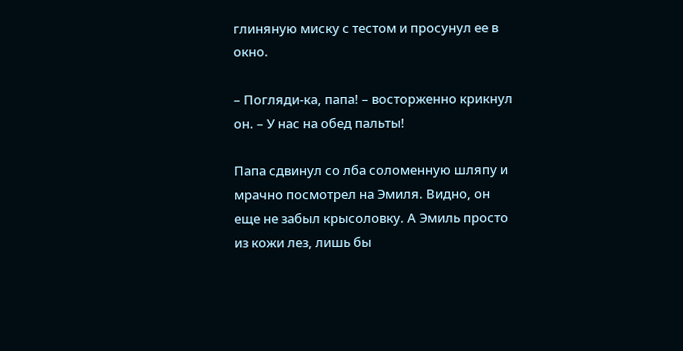глиняную миску с тестом и просунул ее в окно.

– Погляди-ка, папа! – восторженно крикнул он. – У нас на обед пальты!

Папа сдвинул со лба соломенную шляпу и мрачно посмотрел на Эмиля. Видно, он еще не забыл крысоловку. А Эмиль просто из кожи лез, лишь бы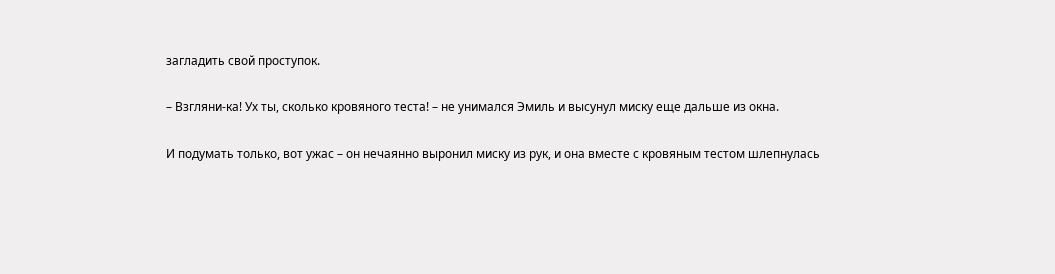загладить свой проступок.

– Взгляни-ка! Ух ты, сколько кровяного теста! – не унимался Эмиль и высунул миску еще дальше из окна.

И подумать только, вот ужас – он нечаянно выронил миску из рук, и она вместе с кровяным тестом шлепнулась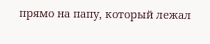прямо на папу, который лежал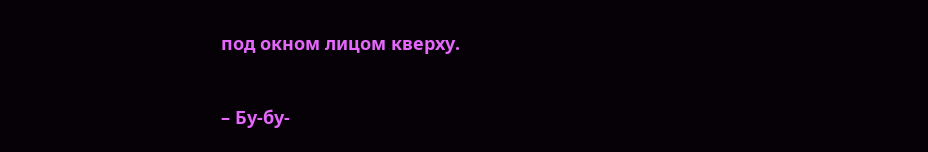под окном лицом кверху.

– Бу-бу-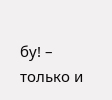бу! – только и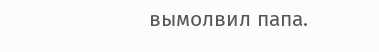вымолвил папа.